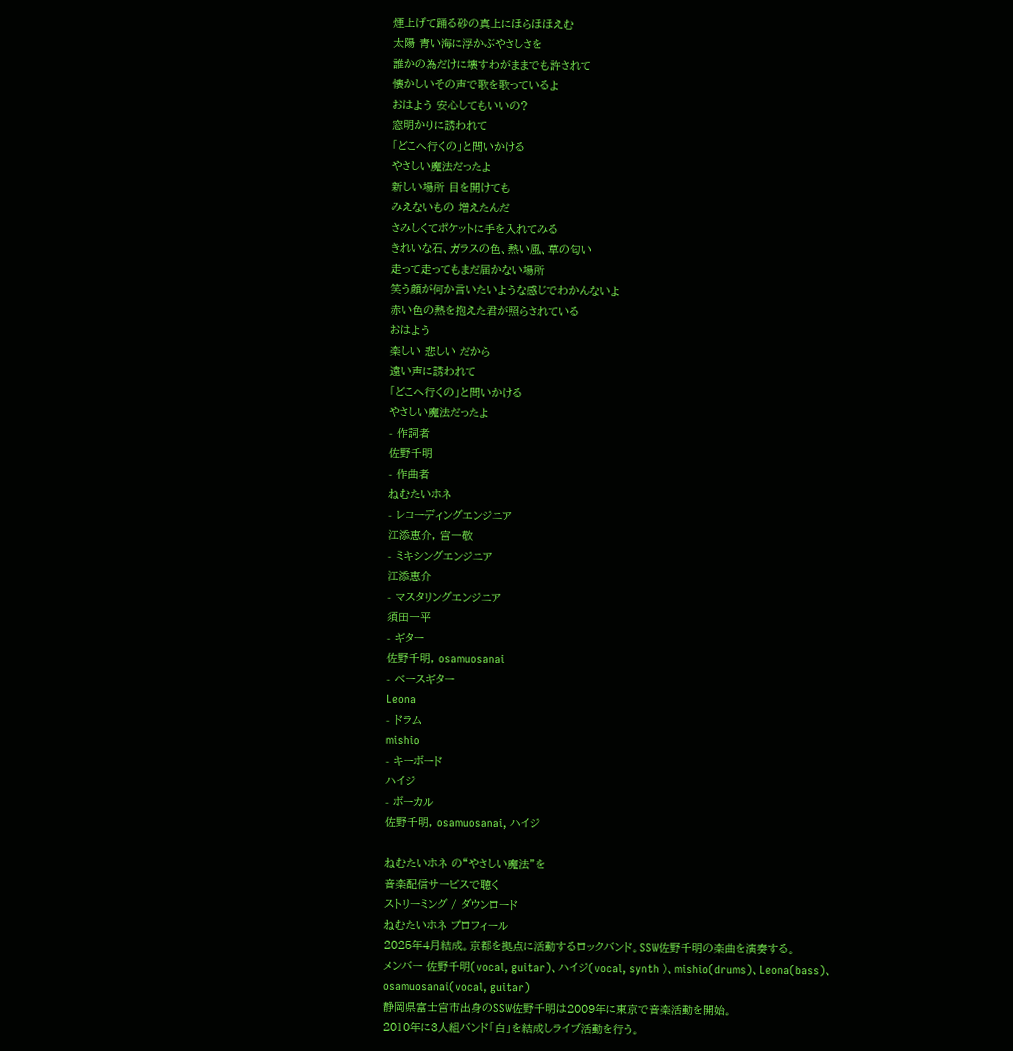煙上げて踊る砂の真上にほらほほえむ
太陽 青い海に浮かぶやさしさを
誰かの為だけに壊すわがままでも許されて
懐かしいその声で歌を歌っているよ
おはよう 安心してもいいの?
窓明かりに誘われて
「どこへ行くの」と問いかける
やさしい魔法だったよ
新しい場所 目を開けても
みえないもの 増えたんだ
さみしくてポケットに手を入れてみる
きれいな石、ガラスの色、熱い風、草の匂い
走って走ってもまだ届かない場所
笑う顔が何か言いたいような感じでわかんないよ
赤い色の熱を抱えた君が照らされている
おはよう
楽しい 悲しい だから
遠い声に誘われて
「どこへ行くの」と問いかける
やさしい魔法だったよ
- 作詞者
佐野千明
- 作曲者
ねむたいホネ
- レコーディングエンジニア
江添恵介, 宮一敬
- ミキシングエンジニア
江添恵介
- マスタリングエンジニア
須田一平
- ギター
佐野千明, osamuosanai
- ベースギター
Leona
- ドラム
mishio
- キーボード
ハイジ
- ボーカル
佐野千明, osamuosanai, ハイジ

ねむたいホネ の“やさしい魔法”を
音楽配信サービスで聴く
ストリーミング / ダウンロード
ねむたいホネ プロフィール
2025年4月結成。京都を拠点に活動するロックバンド。SSW佐野千明の楽曲を演奏する。
メンバー 佐野千明(vocal, guitar)、ハイジ(vocal, synth )、mishio(drums)、Leona(bass)、osamuosanai(vocal, guitar)
静岡県富士宮市出身のSSW佐野千明は2009年に東京で音楽活動を開始。
2010年に3人組バンド「白」を結成しライブ活動を行う。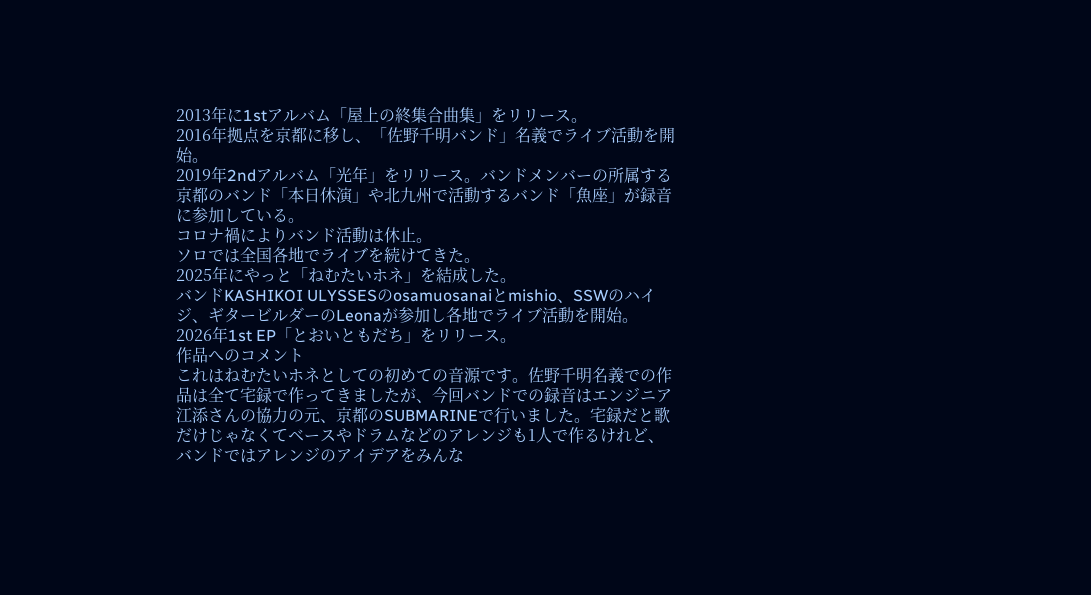2013年に1stアルバム「屋上の終集合曲集」をリリース。
2016年拠点を京都に移し、「佐野千明バンド」名義でライブ活動を開始。
2019年2ndアルバム「光年」をリリース。バンドメンバーの所属する京都のバンド「本日休演」や北九州で活動するバンド「魚座」が録音に参加している。
コロナ禍によりバンド活動は休止。
ソロでは全国各地でライブを続けてきた。
2025年にやっと「ねむたいホネ」を結成した。
バンドKASHIKOI ULYSSESのosamuosanaiとmishio、SSWのハイジ、ギタービルダーのLeonaが参加し各地でライブ活動を開始。
2026年1st EP「とおいともだち」をリリース。
作品へのコメント
これはねむたいホネとしての初めての音源です。佐野千明名義での作品は全て宅録で作ってきましたが、今回バンドでの録音はエンジニア江添さんの協力の元、京都のSUBMARINEで行いました。宅録だと歌だけじゃなくてベースやドラムなどのアレンジも1人で作るけれど、バンドではアレンジのアイデアをみんな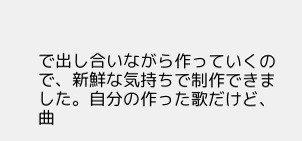で出し合いながら作っていくので、新鮮な気持ちで制作できました。自分の作った歌だけど、曲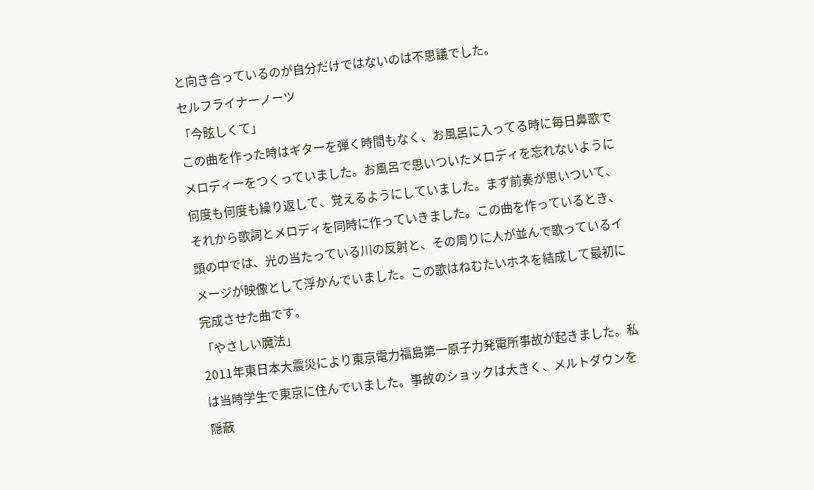と向き合っているのが自分だけではないのは不思議でした。
セルフライナーノーツ
「今眩しくて」
この曲を作った時はギターを弾く時間もなく、お風呂に入ってる時に毎日鼻歌でメロディーをつくっていました。お風呂で思いついたメロディを忘れないように何度も何度も繰り返して、覚えるようにしていました。まず前奏が思いついて、それから歌詞とメロディを同時に作っていきました。この曲を作っているとき、頭の中では、光の当たっている川の反射と、その周りに人が並んで歌っているイメージが映像として浮かんでいました。この歌はねむたいホネを結成して最初に完成させた曲です。
「やさしい魔法」
2011年東日本大震災により東京電力福島第一原子力発電所事故が起きました。私は当時学生で東京に住んでいました。事故のショックは大きく、メルトダウンを隠蔽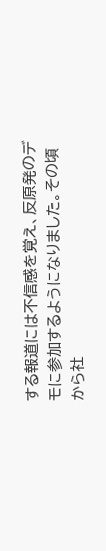する報道には不信感を覚え、反原発のデモに参加するようになりました。その頃から社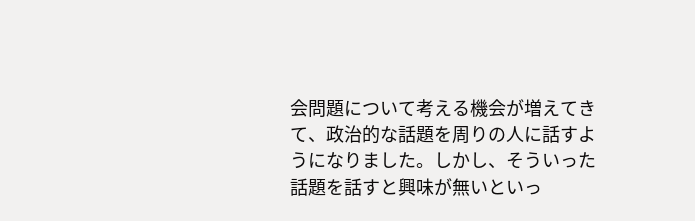会問題について考える機会が増えてきて、政治的な話題を周りの人に話すようになりました。しかし、そういった話題を話すと興味が無いといっ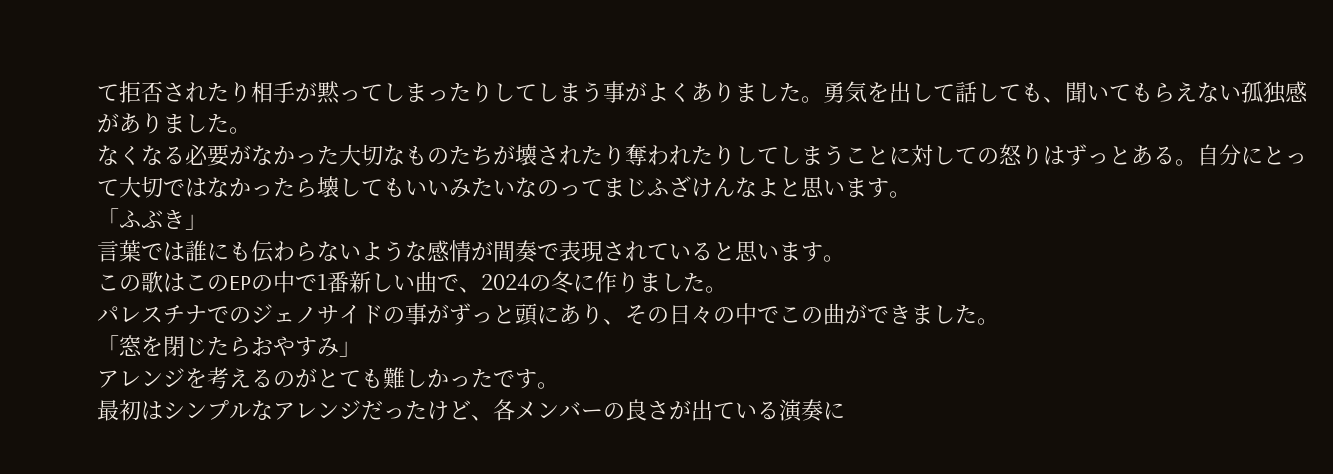て拒否されたり相手が黙ってしまったりしてしまう事がよくありました。勇気を出して話しても、聞いてもらえない孤独感がありました。
なくなる必要がなかった大切なものたちが壊されたり奪われたりしてしまうことに対しての怒りはずっとある。自分にとって大切ではなかったら壊してもいいみたいなのってまじふざけんなよと思います。
「ふぶき」
言葉では誰にも伝わらないような感情が間奏で表現されていると思います。
この歌はこのEPの中で1番新しい曲で、2024の冬に作りました。
パレスチナでのジェノサイドの事がずっと頭にあり、その日々の中でこの曲ができました。
「窓を閉じたらおやすみ」
アレンジを考えるのがとても難しかったです。
最初はシンプルなアレンジだったけど、各メンバーの良さが出ている演奏に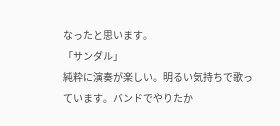なったと思います。
「サンダル」
純粋に演奏が楽しい。明るい気持ちで歌っています。バンドでやりたか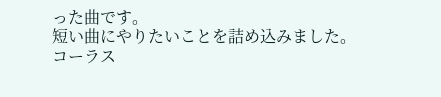った曲です。
短い曲にやりたいことを詰め込みました。
コーラス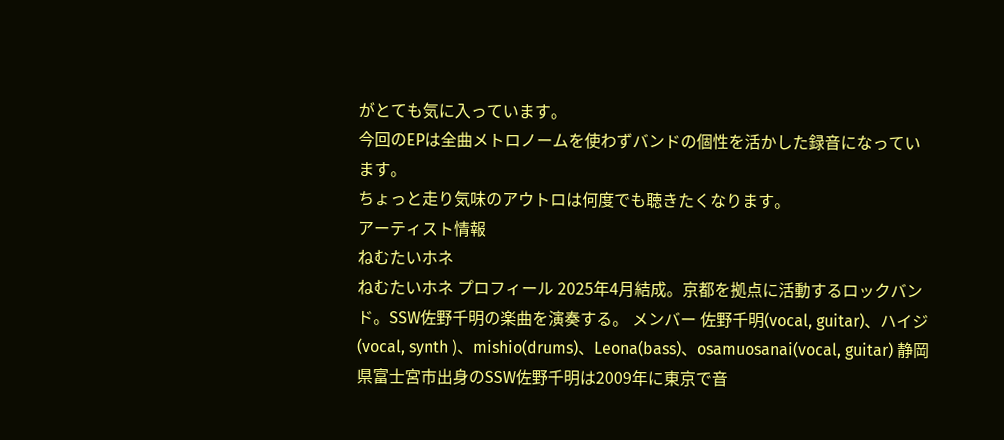がとても気に入っています。
今回のEPは全曲メトロノームを使わずバンドの個性を活かした録音になっています。
ちょっと走り気味のアウトロは何度でも聴きたくなります。
アーティスト情報
ねむたいホネ
ねむたいホネ プロフィール 2025年4月結成。京都を拠点に活動するロックバンド。SSW佐野千明の楽曲を演奏する。 メンバー 佐野千明(vocal, guitar)、ハイジ(vocal, synth )、mishio(drums)、Leona(bass)、osamuosanai(vocal, guitar) 静岡県富士宮市出身のSSW佐野千明は2009年に東京で音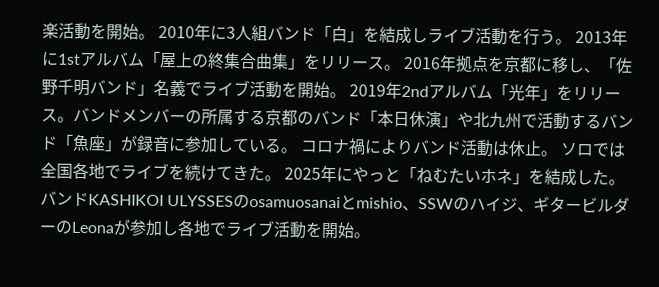楽活動を開始。 2010年に3人組バンド「白」を結成しライブ活動を行う。 2013年に1stアルバム「屋上の終集合曲集」をリリース。 2016年拠点を京都に移し、「佐野千明バンド」名義でライブ活動を開始。 2019年2ndアルバム「光年」をリリース。バンドメンバーの所属する京都のバンド「本日休演」や北九州で活動するバンド「魚座」が録音に参加している。 コロナ禍によりバンド活動は休止。 ソロでは全国各地でライブを続けてきた。 2025年にやっと「ねむたいホネ」を結成した。 バンドKASHIKOI ULYSSESのosamuosanaiとmishio、SSWのハイジ、ギタービルダーのLeonaが参加し各地でライブ活動を開始。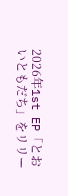2026年1st EP「とおいともだち」をリリー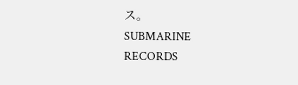ス。
SUBMARINE RECORDS